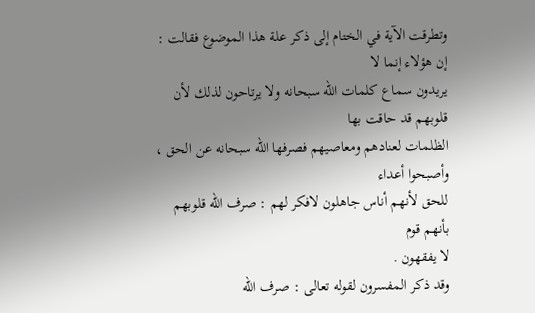وتطرقت الآية في الختام إلى ذكر علة هذا الموضوع فقالت : إن هؤلاء إنما لا
يريدون سماع كلمات الله سبحانه ولا يرتاحون لذلك لأن قلوبهم قد حاقت بها
الظلمات لعنادهم ومعاصيهم فصرفها الله سبحانه عن الحق ، وأصبحوا أعداء
للحق لأنهم أناس جاهلون لافكر لهم : صرف الله قلوبهم بأنهم قوم
لا يفقهون .
وقد ذكر المفسرون لقوله تعالى : صرف الله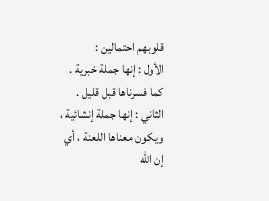قلوبهم احتمالين :
الأول : إنها جملة خبرية . كما فسرناها قبل قليل .
الثاني : إنها جملة إنشائية ، ويكون معناها اللعنة ، أي إن الله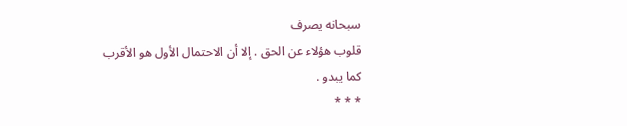سبحانه يصرف
قلوب هؤلاء عن الحق . إلا أن الاحتمال الأول هو الأقرب كما يبدو .
* * *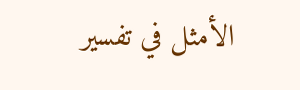الأمثل في تفسير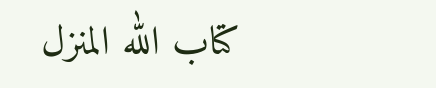كتاب الله المنزل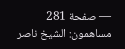— صفحة 281
مساهمون: الشيخ ناصر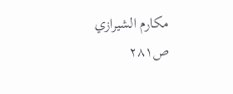مكارم الشيرازي
ص٢٨١